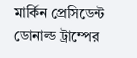মার্কিন প্রেসিডেন্ট ডোনাল্ড ট্রাম্পের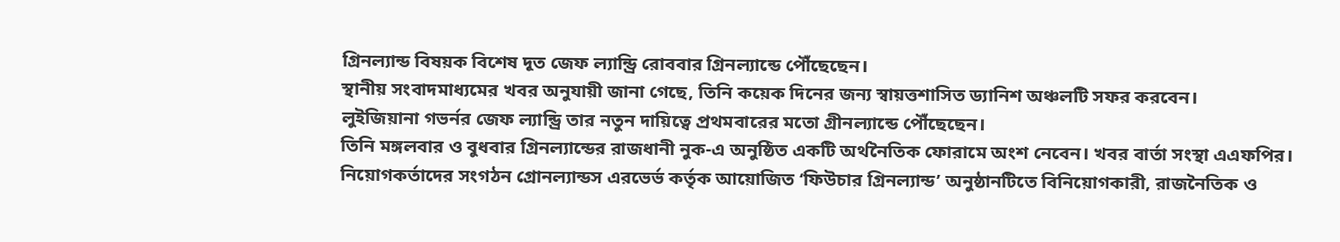গ্রিনল্যান্ড বিষয়ক বিশেষ দূত জেফ ল্যান্ড্রি রোববার গ্রিনল্যান্ডে পৌঁছেছেন।
স্থানীয় সংবাদমাধ্যমের খবর অনুযায়ী জানা গেছে, তিনি কয়েক দিনের জন্য স্বায়ত্তশাসিত ড্যানিশ অঞ্চলটি সফর করবেন।
লুইজিয়ানা গভর্নর জেফ ল্যান্ড্রি তার নতুন দায়িত্বে প্রথমবারের মতো গ্রীনল্যান্ডে পৌঁছেছেন।
তিনি মঙ্গলবার ও বুধবার গ্রিনল্যান্ডের রাজধানী নুক-এ অনুষ্ঠিত একটি অর্থনৈতিক ফোরামে অংশ নেবেন। খবর বার্তা সংস্থা এএফপির।
নিয়োগকর্তাদের সংগঠন গ্রোনল্যান্ডস এরভের্ভ কর্তৃক আয়োজিত ‘ফিউচার গ্রিনল্যান্ড’ অনুষ্ঠানটিতে বিনিয়োগকারী, রাজনৈতিক ও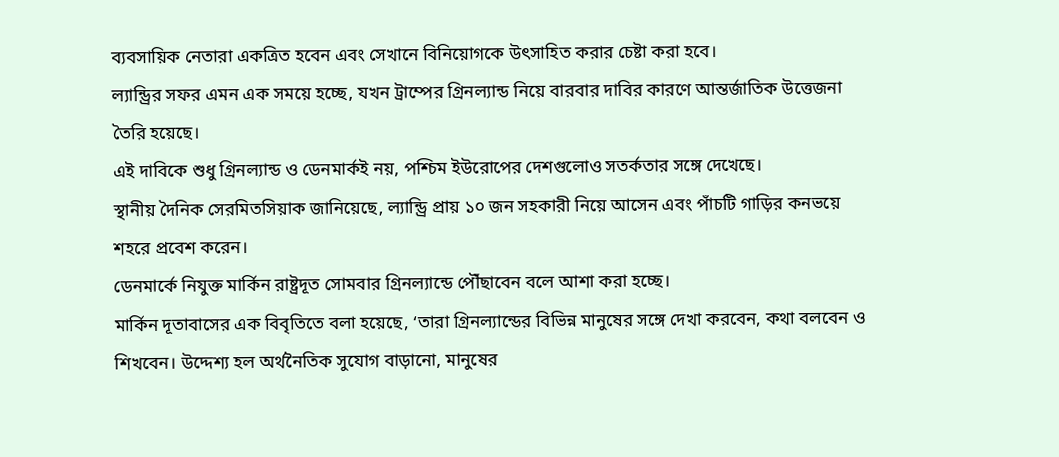ব্যবসায়িক নেতারা একত্রিত হবেন এবং সেখানে বিনিয়োগকে উৎসাহিত করার চেষ্টা করা হবে।
ল্যান্ড্রির সফর এমন এক সময়ে হচ্ছে, যখন ট্রাম্পের গ্রিনল্যান্ড নিয়ে বারবার দাবির কারণে আন্তর্জাতিক উত্তেজনা তৈরি হয়েছে।
এই দাবিকে শুধু গ্রিনল্যান্ড ও ডেনমার্কই নয়, পশ্চিম ইউরোপের দেশগুলোও সতর্কতার সঙ্গে দেখেছে।
স্থানীয় দৈনিক সেরমিতসিয়াক জানিয়েছে, ল্যান্ড্রি প্রায় ১০ জন সহকারী নিয়ে আসেন এবং পাঁচটি গাড়ির কনভয়ে শহরে প্রবেশ করেন।
ডেনমার্কে নিযুক্ত মার্কিন রাষ্ট্রদূত সোমবার গ্রিনল্যান্ডে পৌঁছাবেন বলে আশা করা হচ্ছে।
মার্কিন দূতাবাসের এক বিবৃতিতে বলা হয়েছে, ‘তারা গ্রিনল্যান্ডের বিভিন্ন মানুষের সঙ্গে দেখা করবেন, কথা বলবেন ও শিখবেন। উদ্দেশ্য হল অর্থনৈতিক সুযোগ বাড়ানো, মানুষের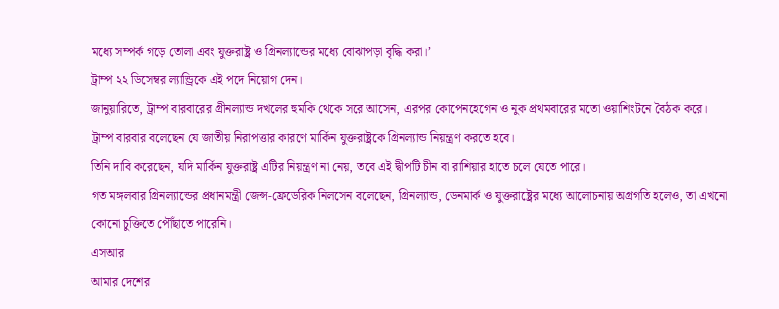মধ্যে সম্পর্ক গড়ে তোলা এবং যুক্তরাষ্ট্র ও গ্রিনল্যান্ডের মধ্যে বোঝাপড়া বৃদ্ধি করা।’
ট্রাম্প ২২ ডিসেম্বর ল্যান্ড্রিকে এই পদে নিয়োগ দেন।
জানুয়ারিতে, ট্রাম্প বারবারের গ্রীনল্যান্ড দখলের হুমকি থেকে সরে আসেন, এরপর কোপেনহেগেন ও নুক প্রথমবারের মতো ওয়াশিংটনে বৈঠক করে।
ট্রাম্প বারবার বলেছেন যে জাতীয় নিরাপত্তার কারণে মার্কিন যুক্তরাষ্ট্রকে গ্রিনল্যান্ড নিয়ন্ত্রণ করতে হবে।
তিনি দাবি করেছেন, যদি মার্কিন যুক্তরাষ্ট্র এটির নিয়ন্ত্রণ না নেয়, তবে এই দ্বীপটি চীন বা রাশিয়ার হাতে চলে যেতে পারে।
গত মঙ্গলবার গ্রিনল্যান্ডের প্রধানমন্ত্রী জেন্স-ফ্রেডেরিক নিলসেন বলেছেন, গ্রিনল্যান্ড, ডেনমার্ক ও যুক্তরাষ্ট্রের মধ্যে আলোচনায় অগ্রগতি হলেও, তা এখনো কোনো চুক্তিতে পৌঁছাতে পারেনি।
এসআর
আমার দেশের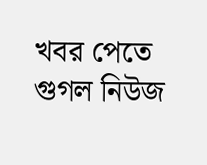খবর পেতে গুগল নিউজ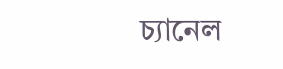চ্যানেল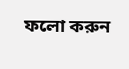ফলো করুন